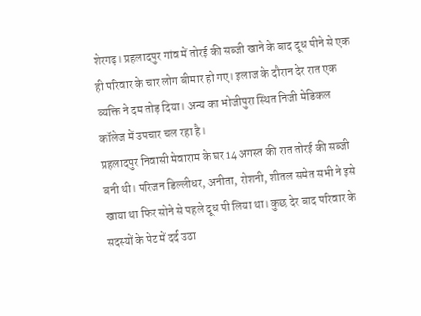शेरगढ़। प्रहलादपुर गांव में तोरई की सब्जी खाने के बाद दूध पीने से एक ही परिवार के चार लोग बीमार हो गए। इलाज के दौरान देर रात एक व्यक्ति ने दम तोड़ दिया। अन्य का भोजीपुरा स्थित निजी मेडिकल कॉलेज में उपचार चल रहा है।
प्रहलादपुर निवासी मेवाराम के घर 14 अगस्त की रात तोरई की सब्जी बनी थी। परिजन डिल्लीधर, अनीता, रोशनी, शीतल समेत सभी ने इसे खाया था फिर सोने से पहले दूध पी लिया था। कुछ देर बाद परिवार के सदस्यों के पेट में दर्द उठा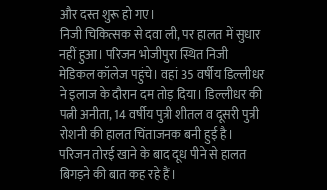और दस्त शुरू हो गए।
निजी चिकित्सक से दवा ली, पर हालत में सुधार नहीं हुआ। परिजन भोजीपुरा स्थित निजी मेडिकल कॉलेज पहुंचे। वहां 35 वर्षीय डिल्लीधर ने इलाज के दौरान दम तोड़ दिया। डिल्लीधर की पत्नी अनीता, 14 वर्षीय पुत्री शीतल व दूसरी पुत्री रोशनी की हालत चिंताजनक बनी हुई है।
परिजन तोरई खाने के बाद दूध पीने से हालत बिगड़ने की बात कह रहे हैं।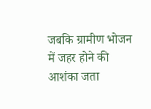जबकि ग्रामीण भोजन में जहर होने की आशंका जता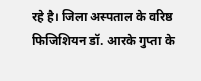रहे है। जिला अस्पताल के वरिष्ठ फिजिशियन डॉ. आरके गुप्ता के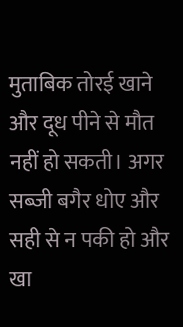मुताबिक तोरई खाने और दूध पीने से मौत नहीं हो सकती। अगर सब्जी बगैर धोए और सही से न पकी हो और खा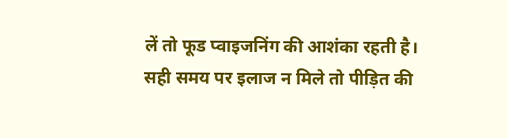लें तो फूड प्वाइजनिंग की आशंका रहती है। सही समय पर इलाज न मिले तो पीड़ित की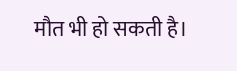मौत भी हो सकती है।